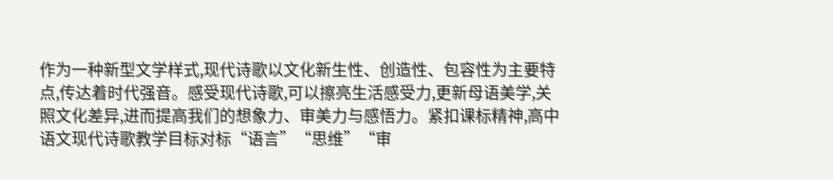作为一种新型文学样式,现代诗歌以文化新生性、创造性、包容性为主要特点,传达着时代强音。感受现代诗歌,可以擦亮生活感受力,更新母语美学,关照文化差异,进而提高我们的想象力、审美力与感悟力。紧扣课标精神,高中语文现代诗歌教学目标对标“语言”“思维”“审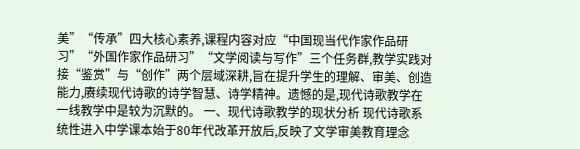美”“传承”四大核心素养,课程内容对应“中国现当代作家作品研习”“外国作家作品研习”“文学阅读与写作”三个任务群,教学实践对接“鉴赏”与“创作”两个层域深耕,旨在提升学生的理解、审美、创造能力,赓续现代诗歌的诗学智慧、诗学精神。遗憾的是,现代诗歌教学在一线教学中是较为沉默的。 一、现代诗歌教学的现状分析 现代诗歌系统性进入中学课本始于80年代改革开放后,反映了文学审美教育理念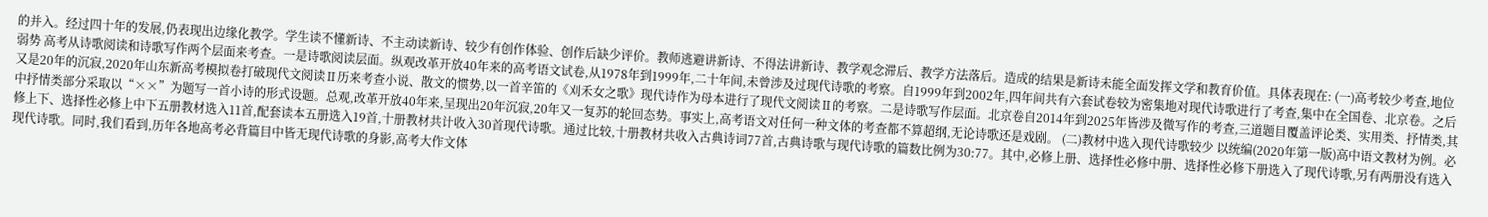的并入。经过四十年的发展,仍表现出边缘化教学。学生读不懂新诗、不主动读新诗、较少有创作体验、创作后缺少评价。教师逃避讲新诗、不得法讲新诗、教学观念滞后、教学方法落后。造成的结果是新诗未能全面发挥文学和教育价值。具体表现在: (一)高考较少考查,地位弱势 高考从诗歌阅读和诗歌写作两个层面来考查。一是诗歌阅读层面。纵观改革开放40年来的高考语文试卷,从1978年到1999年,二十年间,未曾涉及过现代诗歌的考察。自1999年到2002年,四年间共有六套试卷较为密集地对现代诗歌进行了考查,集中在全国卷、北京卷。之后又是20年的沉寂,2020年山东新高考模拟卷打破现代文阅读Ⅱ历来考查小说、散文的惯势,以一首辛笛的《刈禾女之歌》现代诗作为母本进行了现代文阅读Ⅱ的考察。二是诗歌写作层面。北京卷自2014年到2025年皆涉及微写作的考查,三道题目覆盖评论类、实用类、抒情类,其中抒情类部分采取以“××”为题写一首小诗的形式设题。总观,改革开放40年来,呈现出20年沉寂,20年又一复苏的轮回态势。事实上,高考语文对任何一种文体的考查都不算超纲,无论诗歌还是戏剧。 (二)教材中选入现代诗歌较少 以统编(2020年第一版)高中语文教材为例。必修上下、选择性必修上中下五册教材选入11首,配套读本五册选入19首,十册教材共计收入30首现代诗歌。通过比较,十册教材共收入古典诗词77首,古典诗歌与现代诗歌的篇数比例为30:77。其中,必修上册、选择性必修中册、选择性必修下册选入了现代诗歌,另有两册没有选入现代诗歌。同时,我们看到,历年各地高考必背篇目中皆无现代诗歌的身影,高考大作文体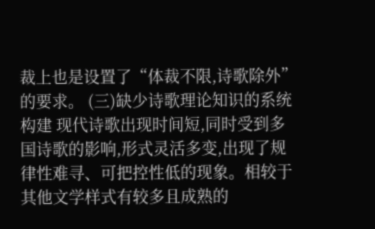裁上也是设置了“体裁不限,诗歌除外”的要求。 (三)缺少诗歌理论知识的系统构建 现代诗歌出现时间短,同时受到多国诗歌的影响,形式灵活多变,出现了规律性难寻、可把控性低的现象。相较于其他文学样式有较多且成熟的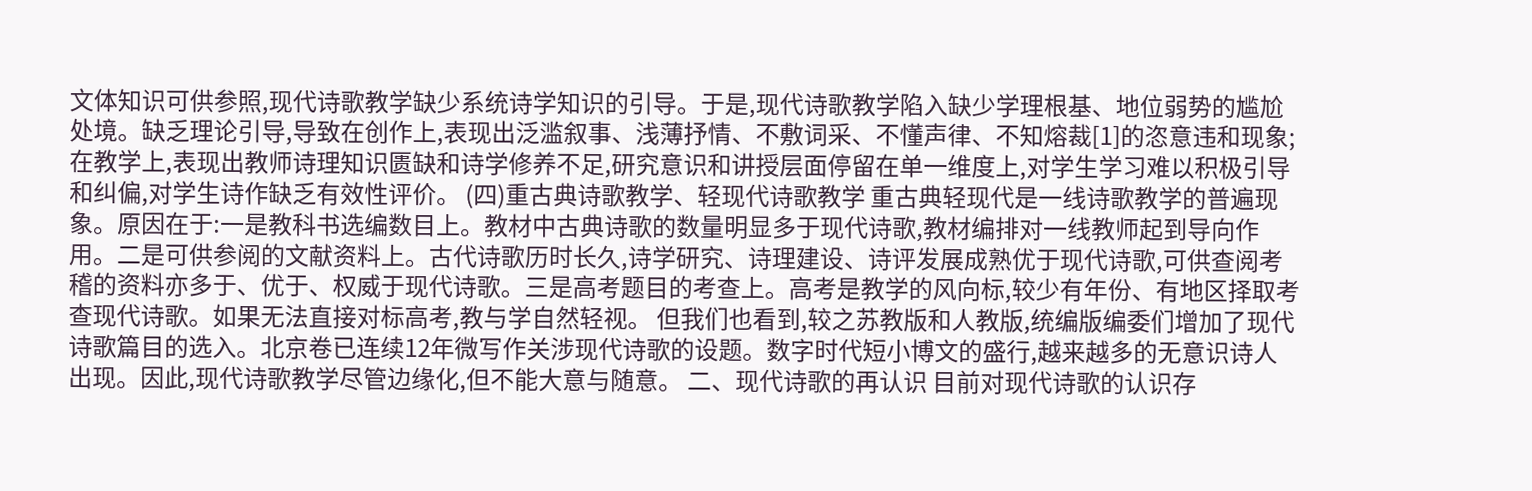文体知识可供参照,现代诗歌教学缺少系统诗学知识的引导。于是,现代诗歌教学陷入缺少学理根基、地位弱势的尴尬处境。缺乏理论引导,导致在创作上,表现出泛滥叙事、浅薄抒情、不敷词采、不懂声律、不知熔裁[1]的恣意违和现象;在教学上,表现出教师诗理知识匮缺和诗学修养不足,研究意识和讲授层面停留在单一维度上,对学生学习难以积极引导和纠偏,对学生诗作缺乏有效性评价。 (四)重古典诗歌教学、轻现代诗歌教学 重古典轻现代是一线诗歌教学的普遍现象。原因在于:一是教科书选编数目上。教材中古典诗歌的数量明显多于现代诗歌,教材编排对一线教师起到导向作用。二是可供参阅的文献资料上。古代诗歌历时长久,诗学研究、诗理建设、诗评发展成熟优于现代诗歌,可供查阅考稽的资料亦多于、优于、权威于现代诗歌。三是高考题目的考查上。高考是教学的风向标,较少有年份、有地区择取考查现代诗歌。如果无法直接对标高考,教与学自然轻视。 但我们也看到,较之苏教版和人教版,统编版编委们增加了现代诗歌篇目的选入。北京卷已连续12年微写作关涉现代诗歌的设题。数字时代短小博文的盛行,越来越多的无意识诗人出现。因此,现代诗歌教学尽管边缘化,但不能大意与随意。 二、现代诗歌的再认识 目前对现代诗歌的认识存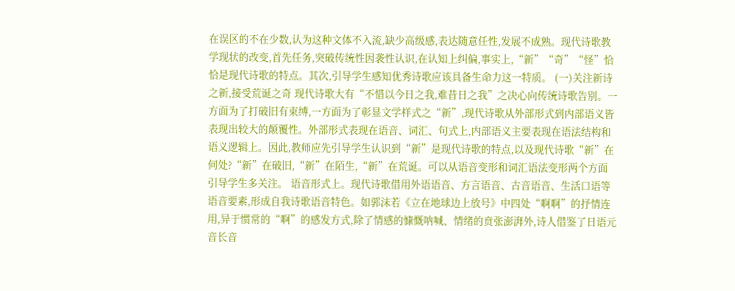在误区的不在少数,认为这种文体不入流,缺少高级感,表达随意任性,发展不成熟。现代诗歌教学现状的改变,首先任务,突破传统性因袭性认识,在认知上纠偏,事实上,“新”“奇”“怪”恰恰是现代诗歌的特点。其次,引导学生感知优秀诗歌应该具备生命力这一特质。 (一)关注新诗之新,接受荒诞之奇 现代诗歌大有“不惜以今日之我,难昔日之我”之决心向传统诗歌告别。一方面为了打破旧有束缚,一方面为了彰显文学样式之“新”,现代诗歌从外部形式到内部语义皆表现出较大的颠覆性。外部形式表现在语音、词汇、句式上,内部语义主要表现在语法结构和语义逻辑上。因此,教师应先引导学生认识到“新”是现代诗歌的特点,以及现代诗歌“新”在何处?“新”在破旧,“新”在陌生,“新”在荒诞。可以从语音变形和词汇语法变形两个方面引导学生多关注。 语音形式上。现代诗歌借用外语语音、方言语音、古音语音、生活口语等语音要素,形成自我诗歌语音特色。如郭沫若《立在地球边上放号》中四处“啊啊”的抒情连用,异于惯常的“啊”的感发方式,除了情感的慷慨呐喊、情绪的贲张澎湃外,诗人借鉴了日语元音长音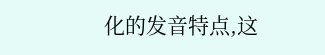化的发音特点,这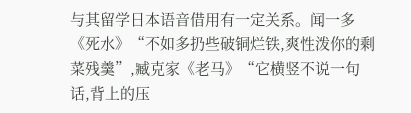与其留学日本语音借用有一定关系。闻一多《死水》“不如多扔些破铜烂铁,爽性泼你的剩菜残羹”,臧克家《老马》“它横竖不说一句话,背上的压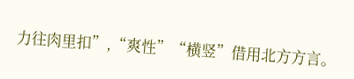力往肉里扣”,“爽性”“横竖”借用北方方言。